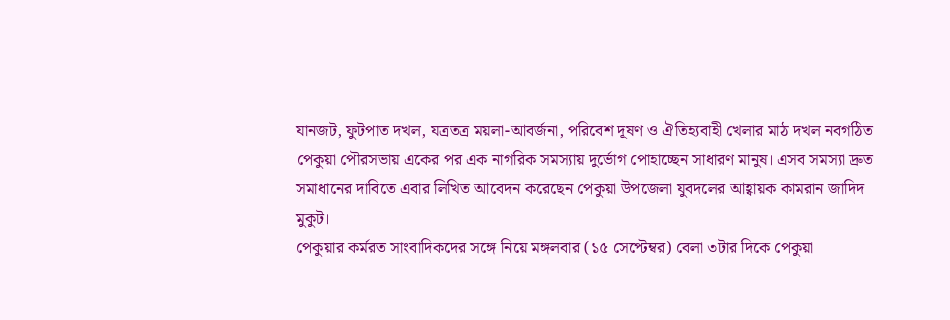যানজট, ফুটপাত দখল, যত্রতত্র ময়লা-আবর্জনা, পরিবেশ দূষণ ও ঐতিহ্যবাহী খেলার মাঠ দখল নবগঠিত পেকুয়া পৌরসভায় একের পর এক নাগরিক সমস্যায় দুর্ভোগ পোহাচ্ছেন সাধারণ মানুষ। এসব সমস্যা দ্রুত সমাধানের দাবিতে এবার লিখিত আবেদন করেছেন পেকুয়া উপজেলা যুবদলের আহ্বায়ক কামরান জাদিদ মুকুট।
পেকুয়ার কর্মরত সাংবাদিকদের সঙ্গে নিয়ে মঙ্গলবার (১৫ সেপ্টেম্বর) বেলা ৩টার দিকে পেকুয়া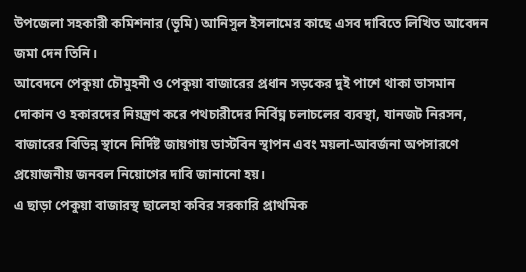উপজেলা সহকারী কমিশনার (ভূমি) আনিসুল ইসলামের কাছে এসব দাবিতে লিখিত আবেদন জমা দেন তিনি।
আবেদনে পেকুয়া চৌমুহনী ও পেকুয়া বাজারের প্রধান সড়কের দুই পাশে থাকা ভাসমান দোকান ও হকারদের নিয়ন্ত্রণ করে পথচারীদের নির্বিঘ্ন চলাচলের ব্যবস্থা, যানজট নিরসন, বাজারের বিভিন্ন স্থানে নির্দিষ্ট জায়গায় ডাস্টবিন স্থাপন এবং ময়লা-আবর্জনা অপসারণে প্রয়োজনীয় জনবল নিয়োগের দাবি জানানো হয়।
এ ছাড়া পেকুয়া বাজারস্থ ছালেহা কবির সরকারি প্রাথমিক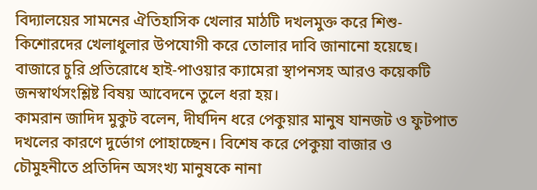বিদ্যালয়ের সামনের ঐতিহাসিক খেলার মাঠটি দখলমুক্ত করে শিশু-কিশোরদের খেলাধুলার উপযোগী করে তোলার দাবি জানানো হয়েছে। বাজারে চুরি প্রতিরোধে হাই-পাওয়ার ক্যামেরা স্থাপনসহ আরও কয়েকটি জনস্বার্থসংশ্লিষ্ট বিষয় আবেদনে তুলে ধরা হয়।
কামরান জাদিদ মুকুট বলেন, দীর্ঘদিন ধরে পেকুয়ার মানুষ যানজট ও ফুটপাত দখলের কারণে দুর্ভোগ পোহাচ্ছেন। বিশেষ করে পেকুয়া বাজার ও চৌমুহনীতে প্রতিদিন অসংখ্য মানুষকে নানা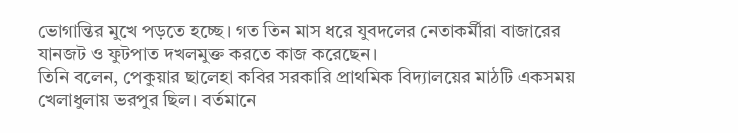ভোগান্তির মুখে পড়তে হচ্ছে। গত তিন মাস ধরে যুবদলের নেতাকর্মীরা বাজারের যানজট ও ফুটপাত দখলমুক্ত করতে কাজ করেছেন।
তিনি বলেন, পেকুয়ার ছালেহা কবির সরকারি প্রাথমিক বিদ্যালয়ের মাঠটি একসময় খেলাধুলায় ভরপুর ছিল। বর্তমানে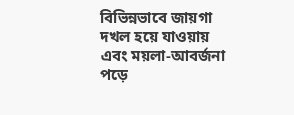বিভিন্নভাবে জায়গা দখল হয়ে যাওয়ায় এবং ময়লা-আবর্জনা পড়ে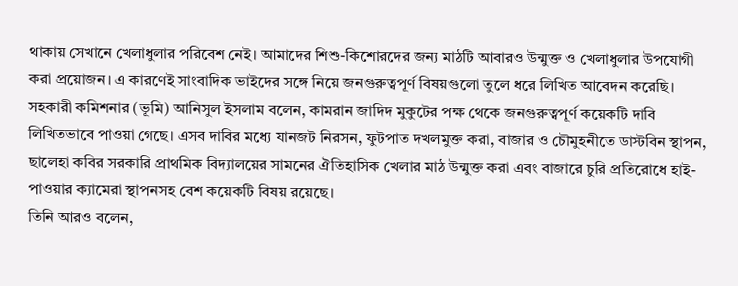থাকায় সেখানে খেলাধুলার পরিবেশ নেই। আমাদের শিশু-কিশোরদের জন্য মাঠটি আবারও উন্মুক্ত ও খেলাধুলার উপযোগী করা প্রয়োজন। এ কারণেই সাংবাদিক ভাইদের সঙ্গে নিয়ে জনগুরুত্বপূর্ণ বিষয়গুলো তুলে ধরে লিখিত আবেদন করেছি।
সহকারী কমিশনার (ভূমি) আনিসুল ইসলাম বলেন, কামরান জাদিদ মুকুটের পক্ষ থেকে জনগুরুত্বপূর্ণ কয়েকটি দাবি লিখিতভাবে পাওয়া গেছে। এসব দাবির মধ্যে যানজট নিরসন, ফুটপাত দখলমুক্ত করা, বাজার ও চৌমুহনীতে ডাস্টবিন স্থাপন, ছালেহা কবির সরকারি প্রাথমিক বিদ্যালয়ের সামনের ঐতিহাসিক খেলার মাঠ উন্মুক্ত করা এবং বাজারে চুরি প্রতিরোধে হাই-পাওয়ার ক্যামেরা স্থাপনসহ বেশ কয়েকটি বিষয় রয়েছে।
তিনি আরও বলেন,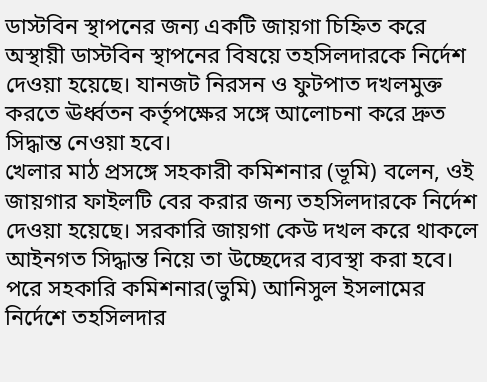ডাস্টবিন স্থাপনের জন্য একটি জায়গা চিহ্নিত করে অস্থায়ী ডাস্টবিন স্থাপনের বিষয়ে তহসিলদারকে নির্দেশ দেওয়া হয়েছে। যানজট নিরসন ও ফুটপাত দখলমুক্ত করতে ঊর্ধ্বতন কর্তৃপক্ষের সঙ্গে আলোচনা করে দ্রুত সিদ্ধান্ত নেওয়া হবে।
খেলার মাঠ প্রসঙ্গে সহকারী কমিশনার (ভূমি) বলেন, ওই জায়গার ফাইলটি বের করার জন্য তহসিলদারকে নির্দেশ দেওয়া হয়েছে। সরকারি জায়গা কেউ দখল করে থাকলে আইনগত সিদ্ধান্ত নিয়ে তা উচ্ছেদের ব্যবস্থা করা হবে।
পরে সহকারি কমিশনার(ভুমি) আনিসুল ইসলামের নির্দেশে তহসিলদার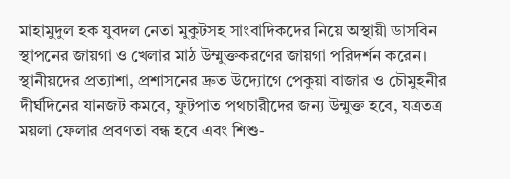মাহামুদুল হক যুবদল নেতা মুকুটসহ সাংবাদিকদের নিয়ে অস্থায়ী ডাসবিন স্থাপনের জায়গা ও খেলার মাঠ উম্মুক্তকরণের জায়গা পরিদর্শন করেন।
স্থানীয়দের প্রত্যাশা, প্রশাসনের দ্রুত উদ্যোগে পেকুয়া বাজার ও চৌমুহনীর দীর্ঘদিনের যানজট কমবে, ফুটপাত পথচারীদের জন্য উন্মুক্ত হবে, যত্রতত্র ময়লা ফেলার প্রবণতা বন্ধ হবে এবং শিশু-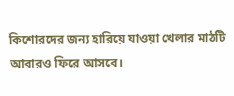কিশোরদের জন্য হারিয়ে যাওয়া খেলার মাঠটি আবারও ফিরে আসবে।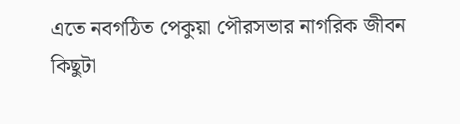এতে নবগঠিত পেকুয়া পৌরসভার নাগরিক জীবন কিছুটা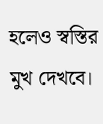হলেও স্বস্তির মুখ দেখবে।